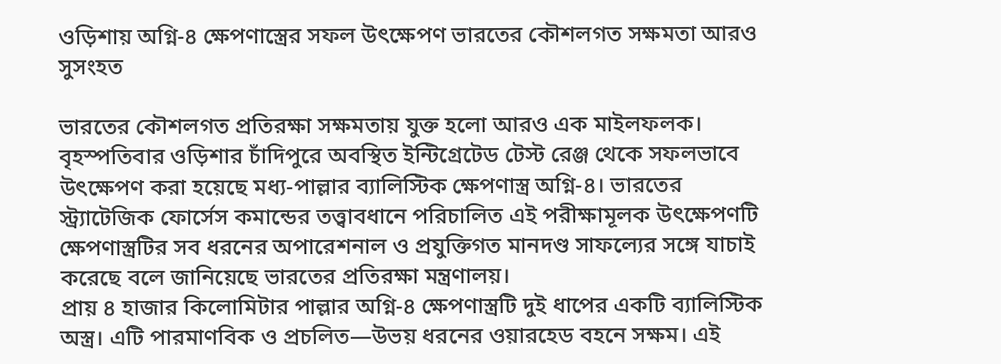ওড়িশায় অগ্নি-৪ ক্ষেপণাস্ত্রের সফল উৎক্ষেপণ ভারতের কৌশলগত সক্ষমতা আরও সুসংহত

ভারতের কৌশলগত প্রতিরক্ষা সক্ষমতায় যুক্ত হলো আরও এক মাইলফলক। বৃহস্পতিবার ওড়িশার চাঁদিপুরে অবস্থিত ইন্টিগ্রেটেড টেস্ট রেঞ্জ থেকে সফলভাবে উৎক্ষেপণ করা হয়েছে মধ্য-পাল্লার ব্যালিস্টিক ক্ষেপণাস্ত্র অগ্নি-৪। ভারতের স্ট্র্যাটেজিক ফোর্সেস কমান্ডের তত্ত্বাবধানে পরিচালিত এই পরীক্ষামূলক উৎক্ষেপণটি ক্ষেপণাস্ত্রটির সব ধরনের অপারেশনাল ও প্রযুক্তিগত মানদণ্ড সাফল্যের সঙ্গে যাচাই করেছে বলে জানিয়েছে ভারতের প্রতিরক্ষা মন্ত্রণালয়।
প্রায় ৪ হাজার কিলোমিটার পাল্লার অগ্নি-৪ ক্ষেপণাস্ত্রটি দুই ধাপের একটি ব্যালিস্টিক অস্ত্র। এটি পারমাণবিক ও প্রচলিত—উভয় ধরনের ওয়ারহেড বহনে সক্ষম। এই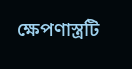ক্ষেপণাস্ত্রটি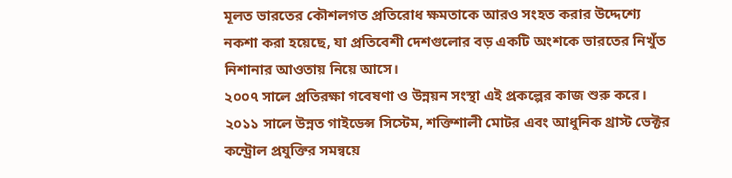মূলত ভারতের কৌশলগত প্রতিরোধ ক্ষমতাকে আরও সংহত করার উদ্দেশ্যে নকশা করা হয়েছে, যা প্রতিবেশী দেশগুলোর বড় একটি অংশকে ভারতের নিখুঁত নিশানার আওতায় নিয়ে আসে।
২০০৭ সালে প্রতিরক্ষা গবেষণা ও উন্নয়ন সংস্থা এই প্রকল্পের কাজ শুরু করে। ২০১১ সালে উন্নত গাইডেন্স সিস্টেম, শক্তিশালী মোটর এবং আধুনিক থ্রাস্ট ভেক্টর কন্ট্রোল প্রযুক্তির সমন্বয়ে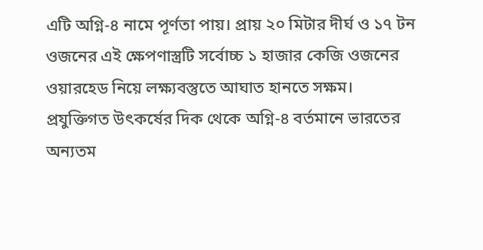এটি অগ্নি-৪ নামে পূর্ণতা পায়। প্রায় ২০ মিটার দীর্ঘ ও ১৭ টন ওজনের এই ক্ষেপণাস্ত্রটি সর্বোচ্চ ১ হাজার কেজি ওজনের ওয়ারহেড নিয়ে লক্ষ্যবস্তুতে আঘাত হানতে সক্ষম।
প্রযুক্তিগত উৎকর্ষের দিক থেকে অগ্নি-৪ বর্তমানে ভারতের অন্যতম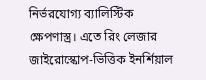নির্ভরযোগ্য ব্যালিস্টিক ক্ষেপণাস্ত্র। এতে রিং লেজার জাইরোস্কোপ-ভিত্তিক ইনর্শিয়াল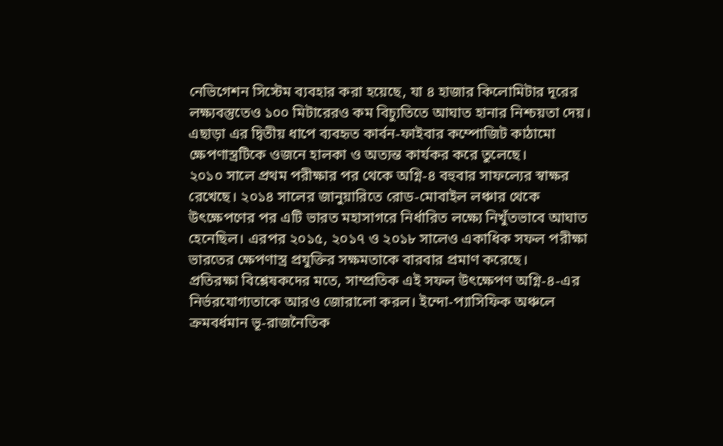নেভিগেশন সিস্টেম ব্যবহার করা হয়েছে, যা ৪ হাজার কিলোমিটার দূরের লক্ষ্যবস্তুতেও ১০০ মিটারেরও কম বিচ্যুতিতে আঘাত হানার নিশ্চয়তা দেয়। এছাড়া এর দ্বিতীয় ধাপে ব্যবহৃত কার্বন-ফাইবার কম্পোজিট কাঠামো ক্ষেপণাস্ত্রটিকে ওজনে হালকা ও অত্যন্ত কার্যকর করে তুলেছে।
২০১০ সালে প্রথম পরীক্ষার পর থেকে অগ্নি-৪ বহুবার সাফল্যের স্বাক্ষর রেখেছে। ২০১৪ সালের জানুয়ারিতে রোড-মোবাইল লঞ্চার থেকে উৎক্ষেপণের পর এটি ভারত মহাসাগরে নির্ধারিত লক্ষ্যে নিখুঁতভাবে আঘাত হেনেছিল। এরপর ২০১৫, ২০১৭ ও ২০১৮ সালেও একাধিক সফল পরীক্ষা ভারতের ক্ষেপণাস্ত্র প্রযুক্তির সক্ষমতাকে বারবার প্রমাণ করেছে।
প্রতিরক্ষা বিশ্লেষকদের মতে, সাম্প্রতিক এই সফল উৎক্ষেপণ অগ্নি-৪-এর নির্ভরযোগ্যতাকে আরও জোরালো করল। ইন্দো-প্যাসিফিক অঞ্চলে ক্রমবর্ধমান ভূ-রাজনৈতিক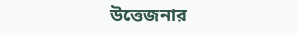উত্তেজনার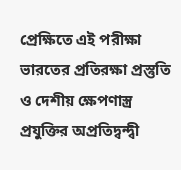প্রেক্ষিতে এই পরীক্ষা ভারতের প্রতিরক্ষা প্রস্তুতি ও দেশীয় ক্ষেপণাস্ত্র প্রযুক্তির অপ্রতিদ্বন্দ্বী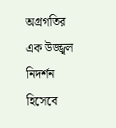অগ্রগতির এক উজ্জ্বল নিদর্শন হিসেবে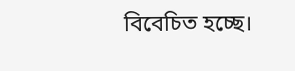বিবেচিত হচ্ছে।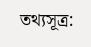তথ্যসূত্র: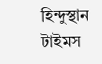হিন্দুস্থান টাইমস